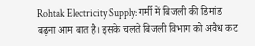Rohtak Electricity Supply: गर्मी में बिजली की डिमांड बढ़ना आम बात है। इसके चलते बिजली विभाग को अवैध कट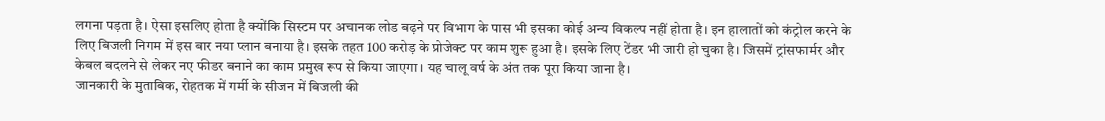लगना पड़ता है। ऐसा इसलिए होता है क्योंकि सिस्टम पर अचानक लोड बढ़ने पर विभाग के पास भी इसका कोई अन्य विकल्प नहीं होता है। इन हालातों को कंट्रोल करने के लिए बिजली निगम में इस बार नया प्लान बनाया है। इसके तहत 100 करोड़ के प्रोजेक्ट पर काम शुरू हुआ है। इसके लिए टेंडर भी जारी हो चुका है। जिसमें ट्रांसफार्मर और केबल बदलने से लेकर नए फीडर बनाने का काम प्रमुख रूप से किया जाएगा। यह चालू वर्ष के अंत तक पूरा किया जाना है।
जानकारी के मुताबिक, रोहतक में गर्मी के सीजन में बिजली की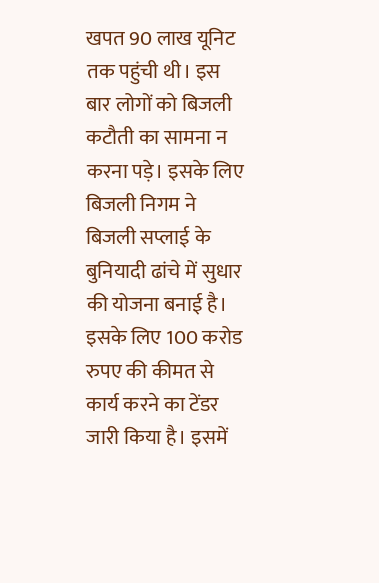खपत 90 लाख यूनिट तक पहुंची थी। इस बार लोगों को बिजली कटौती का सामना न करना पड़े। इसके लिए बिजली निगम ने बिजली सप्लाई के बुनियादी ढांचे में सुधार की योजना बनाई है। इसके लिए 100 करोड रुपए की कीमत से कार्य करने का टेंडर जारी किया है। इसमें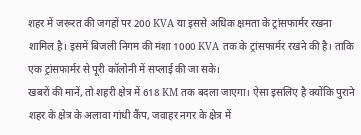शहर में जरूरत की जगहों पर 200 KVA या इससे अधिक क्षमता के ट्रांसफार्मर रखना शामिल है। इसमें बिजली निगम की मंशा 1000 KVA तक के ट्रांसफार्मर रखने की है। ताकि एक ट्रांसफार्मर से पूरी कॉलोनी में सप्लाई की जा सके।
खबरों की मानें, तो शहरी क्षेत्र में 618 KM तक बदला जाएगा। ऐसा इसलिए है क्योंकि पुराने शहर के क्षेत्र के अलावा गांधी कैंप, जवाहर नगर के क्षेत्र में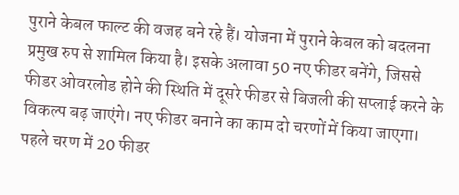पुराने केबल फाल्ट की वजह बने रहे हैं। योजना में पुराने केबल को बदलना प्रमुख रुप से शामिल किया है। इसके अलावा 50 नए फीडर बनेंगे, जिससे फीडर ओवरलोड होने की स्थिति में दूसरे फीडर से बिजली की सप्लाई करने के विकल्प बढ़ जाएंगे। नए फीडर बनाने का काम दो चरणों में किया जाएगा। पहले चरण में 20 फीडर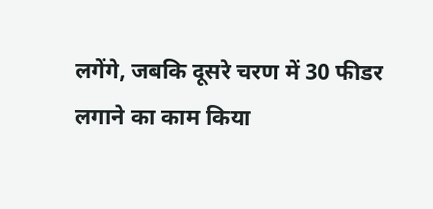लगेंगे, जबकि दूसरे चरण में 30 फीडर लगाने का काम किया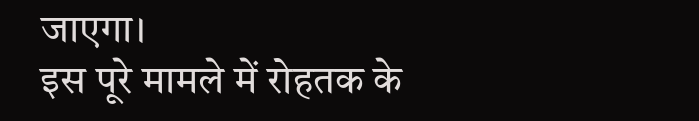जाएगा।
इस पूरे मामले में रोहतक के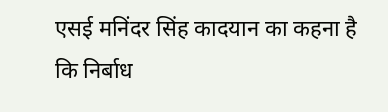एसई मनिंदर सिंह कादयान का कहना है कि निर्बाध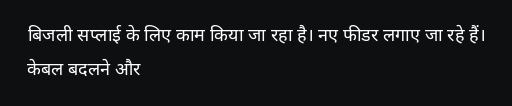बिजली सप्लाई के लिए काम किया जा रहा है। नए फीडर लगाए जा रहे हैं। केबल बदलने और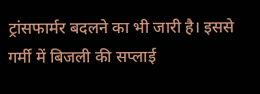ट्रांसफार्मर बदलने का भी जारी है। इससे गर्मी में बिजली की सप्लाई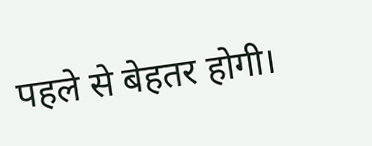पहले से बेहतर होगी।